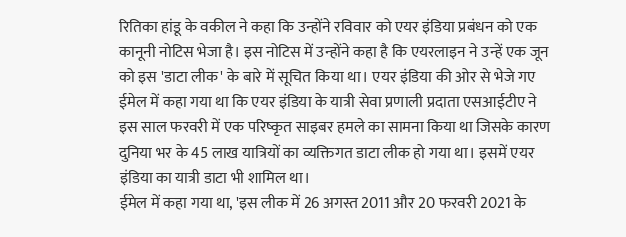रितिका हांडू के वकील ने कहा कि उन्होंने रविवार को एयर इंडिया प्रबंधन को एक कानूनी नोटिस भेजा है। इस नोटिस में उन्होंने कहा है कि एयरलाइन ने उन्हें एक जून को इस 'डाटा लीक' के बारे में सूचित किया था। एयर इंडिया की ओर से भेजे गए ईमेल में कहा गया था कि एयर इंडिया के यात्री सेवा प्रणाली प्रदाता एसआईटीए ने इस साल फरवरी में एक परिष्कृत साइबर हमले का सामना किया था जिसके कारण दुनिया भर के 45 लाख यात्रियों का व्यक्तिगत डाटा लीक हो गया था। इसमें एयर इंडिया का यात्री डाटा भी शामिल था।
ईमेल में कहा गया था, 'इस लीक में 26 अगस्त 2011 और 20 फरवरी 2021 के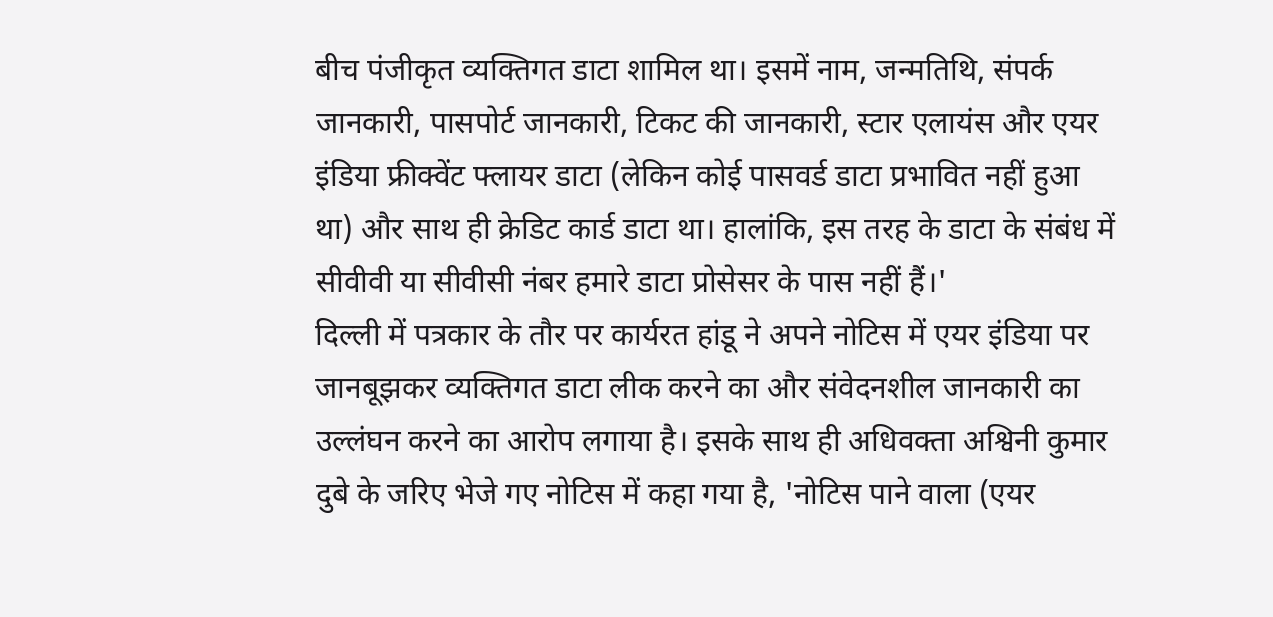बीच पंजीकृत व्यक्तिगत डाटा शामिल था। इसमें नाम, जन्मतिथि, संपर्क जानकारी, पासपोर्ट जानकारी, टिकट की जानकारी, स्टार एलायंस और एयर इंडिया फ्रीक्वेंट फ्लायर डाटा (लेकिन कोई पासवर्ड डाटा प्रभावित नहीं हुआ था) और साथ ही क्रेडिट कार्ड डाटा था। हालांकि, इस तरह के डाटा के संबंध में सीवीवी या सीवीसी नंबर हमारे डाटा प्रोसेसर के पास नहीं हैं।'
दिल्ली में पत्रकार के तौर पर कार्यरत हांडू ने अपने नोटिस में एयर इंडिया पर जानबूझकर व्यक्तिगत डाटा लीक करने का और संवेदनशील जानकारी का उल्लंघन करने का आरोप लगाया है। इसके साथ ही अधिवक्ता अश्विनी कुमार दुबे के जरिए भेजे गए नोटिस में कहा गया है, 'नोटिस पाने वाला (एयर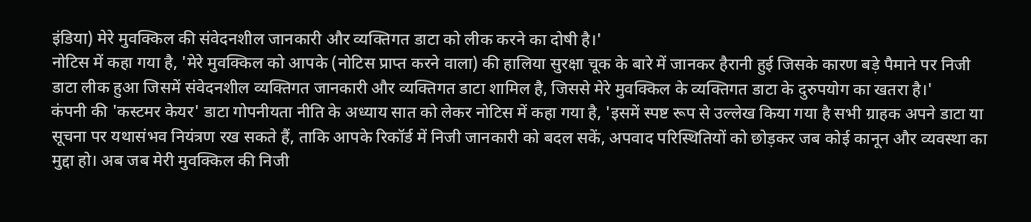इंडिया) मेरे मुवक्किल की संवेदनशील जानकारी और व्यक्तिगत डाटा को लीक करने का दोषी है।'
नोटिस में कहा गया है, 'मेरे मुवक्किल को आपके (नोटिस प्राप्त करने वाला) की हालिया सुरक्षा चूक के बारे में जानकर हैरानी हुई जिसके कारण बड़े पैमाने पर निजी डाटा लीक हुआ जिसमें संवेदनशील व्यक्तिगत जानकारी और व्यक्तिगत डाटा शामिल है, जिससे मेरे मुवक्किल के व्यक्तिगत डाटा के दुरुपयोग का खतरा है।'
कंपनी की 'कस्टमर केयर' डाटा गोपनीयता नीति के अध्याय सात को लेकर नोटिस में कहा गया है, 'इसमें स्पष्ट रूप से उल्लेख किया गया है सभी ग्राहक अपने डाटा या सूचना पर यथासंभव नियंत्रण रख सकते हैं, ताकि आपके रिकॉर्ड में निजी जानकारी को बदल सकें, अपवाद परिस्थितियों को छोड़कर जब कोई कानून और व्यवस्था का मुद्दा हो। अब जब मेरी मुवक्किल की निजी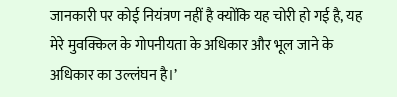जानकारी पर कोई नियंत्रण नहीं है क्योंकि यह चोरी हो गई है, यह मेरे मुवक्किल के गोपनीयता के अधिकार और भूल जाने के अधिकार का उल्लंघन है।’